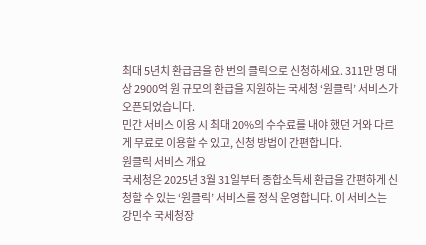최대 5년치 환급금을 한 번의 클릭으로 신청하세요. 311만 명 대상 2900억 원 규모의 환급을 지원하는 국세청 ‘원클릭’ 서비스가 오픈되었습니다.
민간 서비스 이용 시 최대 20%의 수수료를 내야 했던 거와 다르게 무료로 이용할 수 있고, 신청 방법이 간편합니다.
원클릭 서비스 개요
국세청은 2025년 3월 31일부터 종합소득세 환급을 간편하게 신청할 수 있는 ‘원클릭’ 서비스를 정식 운영합니다. 이 서비스는 강민수 국세청장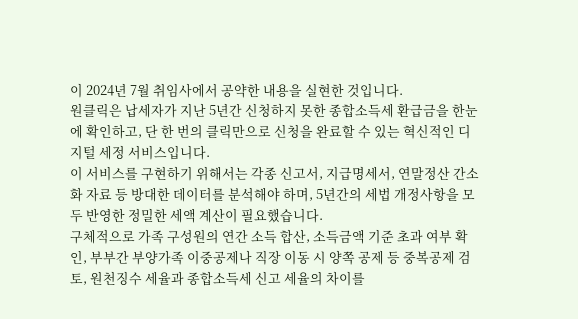이 2024년 7월 취임사에서 공약한 내용을 실현한 것입니다.
원클릭은 납세자가 지난 5년간 신청하지 못한 종합소득세 환급금을 한눈에 확인하고, 단 한 번의 클릭만으로 신청을 완료할 수 있는 혁신적인 디지털 세정 서비스입니다.
이 서비스를 구현하기 위해서는 각종 신고서, 지급명세서, 연말정산 간소화 자료 등 방대한 데이터를 분석해야 하며, 5년간의 세법 개정사항을 모두 반영한 정밀한 세액 계산이 필요했습니다.
구체적으로 가족 구성원의 연간 소득 합산, 소득금액 기준 초과 여부 확인, 부부간 부양가족 이중공제나 직장 이동 시 양쪽 공제 등 중복공제 검토, 원천징수 세율과 종합소득세 신고 세율의 차이를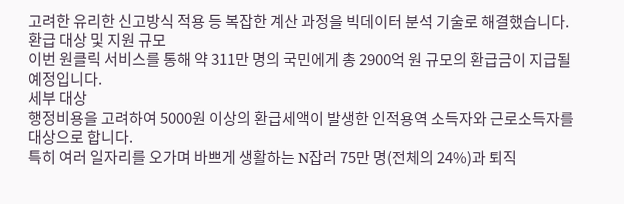고려한 유리한 신고방식 적용 등 복잡한 계산 과정을 빅데이터 분석 기술로 해결했습니다.
환급 대상 및 지원 규모
이번 원클릭 서비스를 통해 약 311만 명의 국민에게 총 2900억 원 규모의 환급금이 지급될 예정입니다.
세부 대상
행정비용을 고려하여 5000원 이상의 환급세액이 발생한 인적용역 소득자와 근로소득자를 대상으로 합니다.
특히 여러 일자리를 오가며 바쁘게 생활하는 N잡러 75만 명(전체의 24%)과 퇴직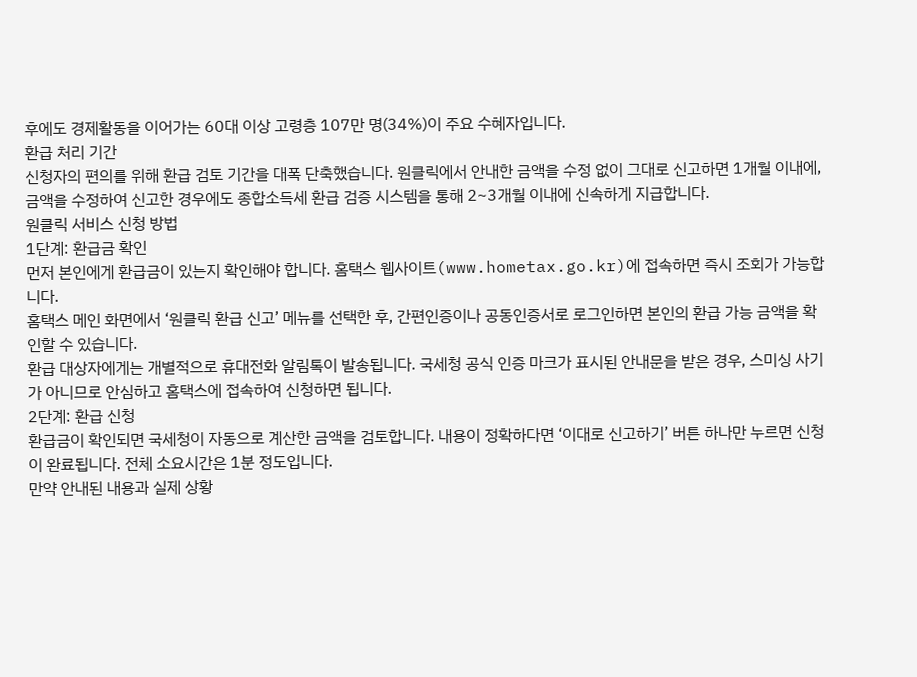후에도 경제활동을 이어가는 60대 이상 고령층 107만 명(34%)이 주요 수혜자입니다.
환급 처리 기간
신청자의 편의를 위해 환급 검토 기간을 대폭 단축했습니다. 원클릭에서 안내한 금액을 수정 없이 그대로 신고하면 1개월 이내에, 금액을 수정하여 신고한 경우에도 종합소득세 환급 검증 시스템을 통해 2~3개월 이내에 신속하게 지급합니다.
원클릭 서비스 신청 방법
1단계: 환급금 확인
먼저 본인에게 환급금이 있는지 확인해야 합니다. 홈택스 웹사이트(www.hometax.go.kr)에 접속하면 즉시 조회가 가능합니다.
홈택스 메인 화면에서 ‘원클릭 환급 신고’ 메뉴를 선택한 후, 간편인증이나 공동인증서로 로그인하면 본인의 환급 가능 금액을 확인할 수 있습니다.
환급 대상자에게는 개별적으로 휴대전화 알림톡이 발송됩니다. 국세청 공식 인증 마크가 표시된 안내문을 받은 경우, 스미싱 사기가 아니므로 안심하고 홈택스에 접속하여 신청하면 됩니다.
2단계: 환급 신청
환급금이 확인되면 국세청이 자동으로 계산한 금액을 검토합니다. 내용이 정확하다면 ‘이대로 신고하기’ 버튼 하나만 누르면 신청이 완료됩니다. 전체 소요시간은 1분 정도입니다.
만약 안내된 내용과 실제 상황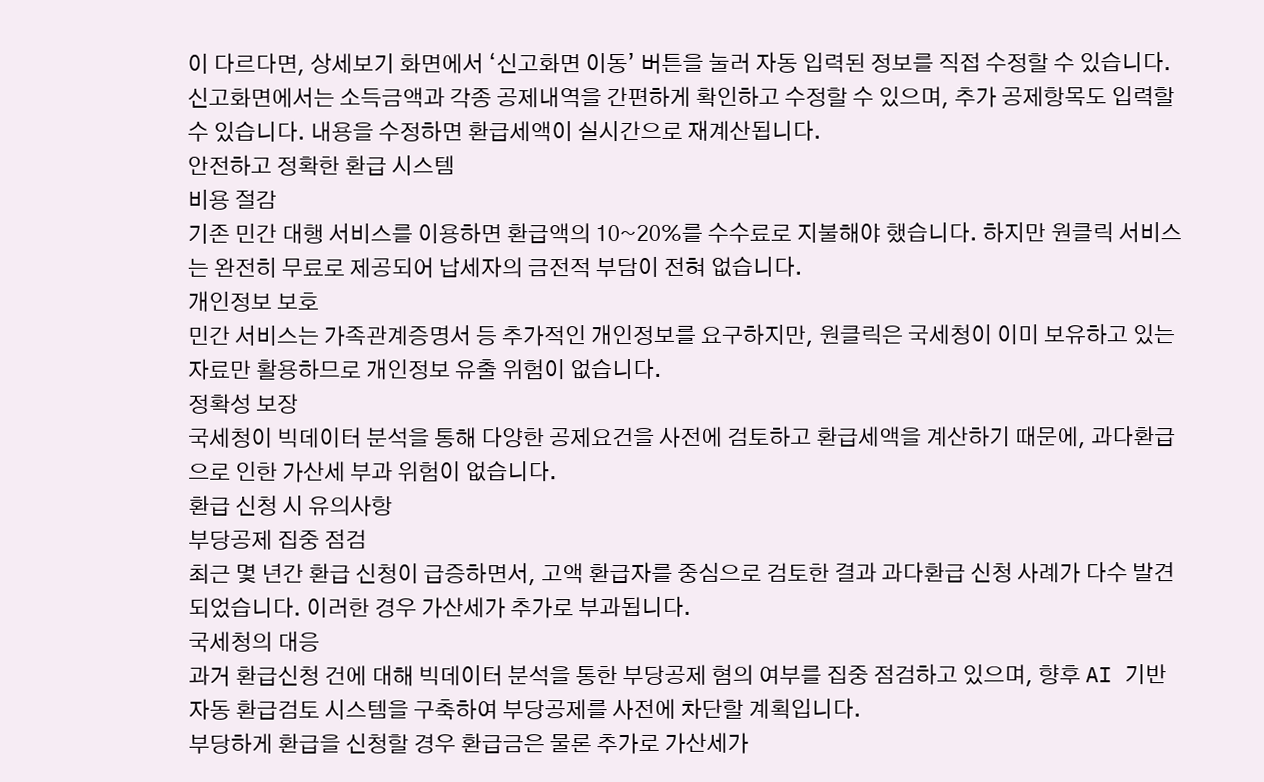이 다르다면, 상세보기 화면에서 ‘신고화면 이동’ 버튼을 눌러 자동 입력된 정보를 직접 수정할 수 있습니다.
신고화면에서는 소득금액과 각종 공제내역을 간편하게 확인하고 수정할 수 있으며, 추가 공제항목도 입력할 수 있습니다. 내용을 수정하면 환급세액이 실시간으로 재계산됩니다.
안전하고 정확한 환급 시스템
비용 절감
기존 민간 대행 서비스를 이용하면 환급액의 10~20%를 수수료로 지불해야 했습니다. 하지만 원클릭 서비스는 완전히 무료로 제공되어 납세자의 금전적 부담이 전혀 없습니다.
개인정보 보호
민간 서비스는 가족관계증명서 등 추가적인 개인정보를 요구하지만, 원클릭은 국세청이 이미 보유하고 있는 자료만 활용하므로 개인정보 유출 위험이 없습니다.
정확성 보장
국세청이 빅데이터 분석을 통해 다양한 공제요건을 사전에 검토하고 환급세액을 계산하기 때문에, 과다환급으로 인한 가산세 부과 위험이 없습니다.
환급 신청 시 유의사항
부당공제 집중 점검
최근 몇 년간 환급 신청이 급증하면서, 고액 환급자를 중심으로 검토한 결과 과다환급 신청 사례가 다수 발견되었습니다. 이러한 경우 가산세가 추가로 부과됩니다.
국세청의 대응
과거 환급신청 건에 대해 빅데이터 분석을 통한 부당공제 혐의 여부를 집중 점검하고 있으며, 향후 AI 기반 자동 환급검토 시스템을 구축하여 부당공제를 사전에 차단할 계획입니다.
부당하게 환급을 신청할 경우 환급금은 물론 추가로 가산세가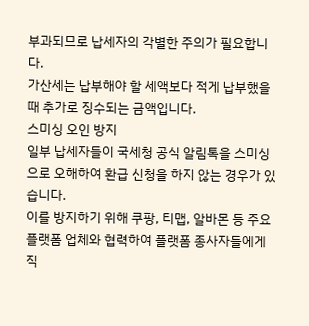부과되므로 납세자의 각별한 주의가 필요합니다.
가산세는 납부해야 할 세액보다 적게 납부했을 때 추가로 징수되는 금액입니다.
스미싱 오인 방지
일부 납세자들이 국세청 공식 알림톡을 스미싱으로 오해하여 환급 신청을 하지 않는 경우가 있습니다.
이를 방지하기 위해 쿠팡, 티맵, 알바몬 등 주요 플랫폼 업체와 협력하여 플랫폼 종사자들에게 직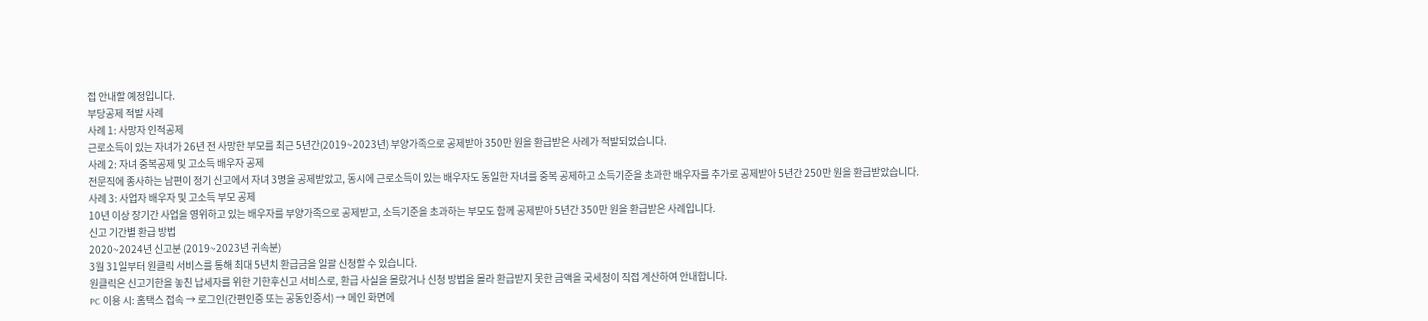접 안내할 예정입니다.
부당공제 적발 사례
사례 1: 사망자 인적공제
근로소득이 있는 자녀가 26년 전 사망한 부모를 최근 5년간(2019~2023년) 부양가족으로 공제받아 350만 원을 환급받은 사례가 적발되었습니다.
사례 2: 자녀 중복공제 및 고소득 배우자 공제
전문직에 종사하는 남편이 정기 신고에서 자녀 3명을 공제받았고, 동시에 근로소득이 있는 배우자도 동일한 자녀를 중복 공제하고 소득기준을 초과한 배우자를 추가로 공제받아 5년간 250만 원을 환급받았습니다.
사례 3: 사업자 배우자 및 고소득 부모 공제
10년 이상 장기간 사업을 영위하고 있는 배우자를 부양가족으로 공제받고, 소득기준을 초과하는 부모도 함께 공제받아 5년간 350만 원을 환급받은 사례입니다.
신고 기간별 환급 방법
2020~2024년 신고분 (2019~2023년 귀속분)
3월 31일부터 원클릭 서비스를 통해 최대 5년치 환급금을 일괄 신청할 수 있습니다.
원클릭은 신고기한을 놓친 납세자를 위한 기한후신고 서비스로, 환급 사실을 몰랐거나 신청 방법을 몰라 환급받지 못한 금액을 국세청이 직접 계산하여 안내합니다.
PC 이용 시: 홈택스 접속 → 로그인(간편인증 또는 공동인증서) → 메인 화면에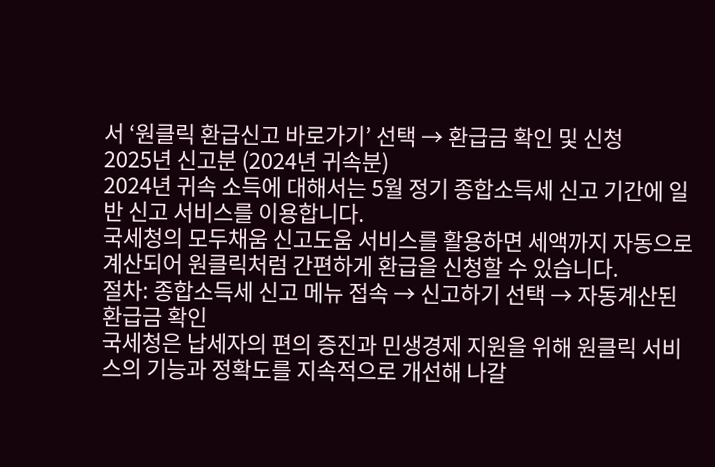서 ‘원클릭 환급신고 바로가기’ 선택 → 환급금 확인 및 신청
2025년 신고분 (2024년 귀속분)
2024년 귀속 소득에 대해서는 5월 정기 종합소득세 신고 기간에 일반 신고 서비스를 이용합니다.
국세청의 모두채움 신고도움 서비스를 활용하면 세액까지 자동으로 계산되어 원클릭처럼 간편하게 환급을 신청할 수 있습니다.
절차: 종합소득세 신고 메뉴 접속 → 신고하기 선택 → 자동계산된 환급금 확인
국세청은 납세자의 편의 증진과 민생경제 지원을 위해 원클릭 서비스의 기능과 정확도를 지속적으로 개선해 나갈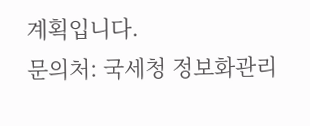계획입니다.
문의처: 국세청 정보화관리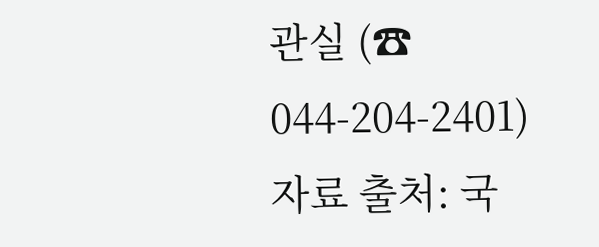관실 (☎ 044-204-2401)
자료 출처: 국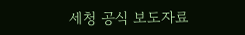세청 공식 보도자료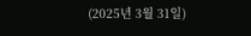(2025년 3월 31일)